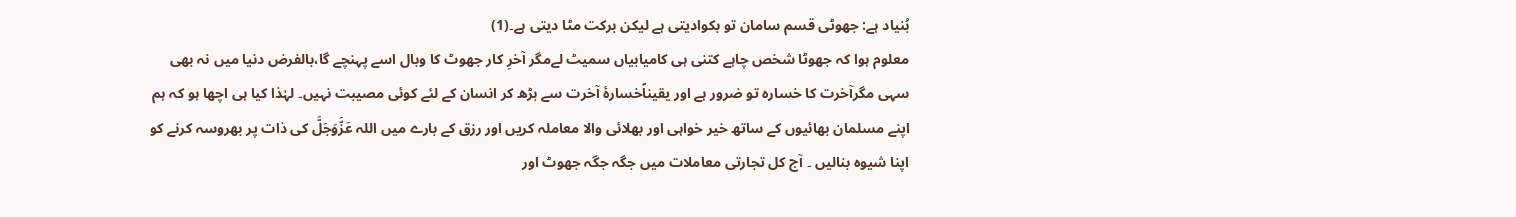بُنیاد ہے: جھوٹی قسم سامان تو بکوادیتی ہے لیکن برکت مٹا دیتی ہے۔(1)
معلوم ہوا کہ جھوٹا شخص چاہے کتنی ہی کامیابیاں سمیٹ لےمگر آخرِ کار جھوٹ کا وبال اسے پہنچے گا،بالفرض دنیا میں نہ بھی سہی مگرآخرت کا خسارہ تو ضرور ہے اور یقیناًخسارۂ آخرت سے بڑھ کر انسان کے لئے کوئی مصیبت نہیں۔ لہٰذا کیا ہی اچھا ہو کہ ہم اپنے مسلمان بھائیوں کے ساتھ خیر خواہی اور بھلائی والا معاملہ کریں اور رزق کے بارے میں اللہ عَزَّوَجَلَّ کی ذات پر بھروسہ کرنے کو اپنا شیوہ بنالیں ۔ آج کل تجارتی معاملات میں جگہ جگہ جھوٹ اور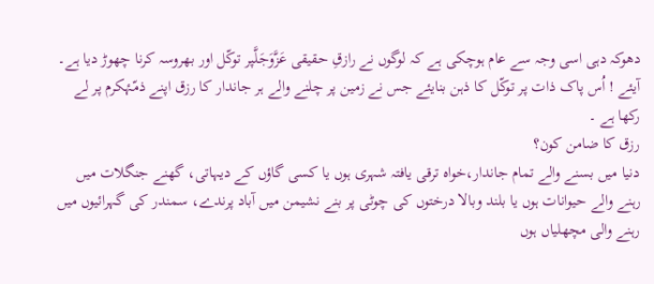دھوکہ دہی اسی وجہ سے عام ہوچکی ہے کہ لوگوں نے رازقِ حقیقی عَزَّوَجَلَّپر توکّل اور بھروسہ کرنا چھوڑ دیا ہے۔ آیئے ! اُس پاک ذات پر توکّل کا ذہن بنایئے جس نے زمین پر چلنے والے ہر جاندار کا رزق اپنے ذمّۂکرم پر لے رکھا ہے ۔
رزق کا ضامن کون؟
دنیا میں بسنے والے تمام جاندار،خواہ ترقی یافتہ شہری ہوں یا کسی گاؤں کے دیہاتی، گھنے جنگلات میں رہنے والے حیوانات ہوں یا بلند وبالا درختوں کی چوٹی پر بنے نشیمن میں آباد پرندے، سمندر کی گہرائیوں میں رہنے والی مچھلیاں ہوں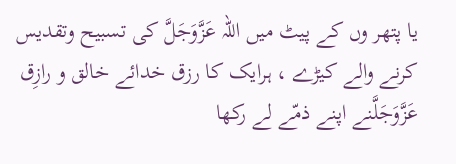یا پتھر وں کے پیٹ میں اللہ عَزَّوَجَلَّ کی تسبیح وتقدیس کرنے والے کیڑے ، ہرایک کا رزق خدائے خالق و رازِق عَزَّوَجَلَّنے اپنے ذمّے لے رکھا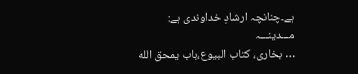ہے۔چنانچہ ارشادِ خداوندی ہے:
مـــدینـــہ
… بخاری، کتاب البيوع،باب يمحق الله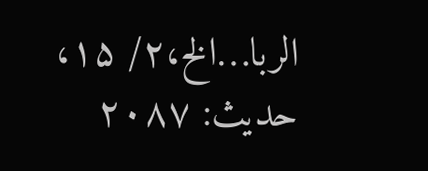الربا…الخ،۲/ ۱۵، حديث: ۲۰۸۷